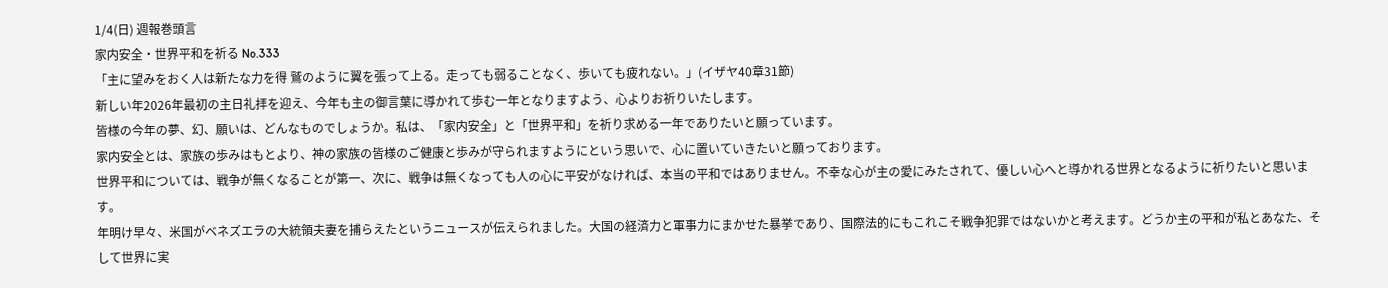1/4(日) 週報巻頭言
家内安全・世界平和を祈る No.333
「主に望みをおく人は新たな力を得 鷲のように翼を張って上る。走っても弱ることなく、歩いても疲れない。」(イザヤ40章31節)
新しい年2026年最初の主日礼拝を迎え、今年も主の御言葉に導かれて歩む一年となりますよう、心よりお祈りいたします。
皆様の今年の夢、幻、願いは、どんなものでしょうか。私は、「家内安全」と「世界平和」を祈り求める一年でありたいと願っています。
家内安全とは、家族の歩みはもとより、神の家族の皆様のご健康と歩みが守られますようにという思いで、心に置いていきたいと願っております。
世界平和については、戦争が無くなることが第一、次に、戦争は無くなっても人の心に平安がなければ、本当の平和ではありません。不幸な心が主の愛にみたされて、優しい心へと導かれる世界となるように祈りたいと思います。
年明け早々、米国がベネズエラの大統領夫妻を捕らえたというニュースが伝えられました。大国の経済力と軍事力にまかせた暴挙であり、国際法的にもこれこそ戦争犯罪ではないかと考えます。どうか主の平和が私とあなた、そして世界に実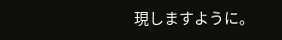現しますように。